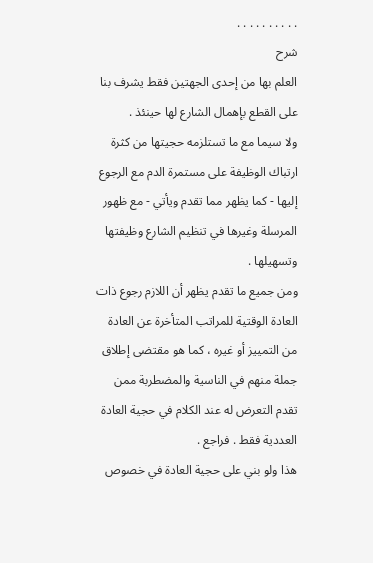. . . . . . . . . .
شرح
العلم بها من إحدى الجهتين فقط يشرف بنا على القطع بإهمال الشارع لها حينئذ .
ولا سيما مع ما تستلزمه حجيتها من كثرة ارتباك الوظيفة على مستمرة الدم مع الرجوع إليها - كما يظهر مما تقدم ويأتي - مع ظهور المرسلة وغيرها في تنظيم الشارع وظيفتها وتسهيلها .
ومن جميع ما تقدم يظهر أن اللازم رجوع ذات العادة الوقتية للمراتب المتأخرة عن العادة من التمييز أو غيره ، كما هو مقتضى إطلاق جملة منهم في الناسية والمضطربة ممن تقدم التعرض له عند الكلام في حجية العادة العددية فقط . فراجع .
هذا ولو بني على حجية العادة في خصوص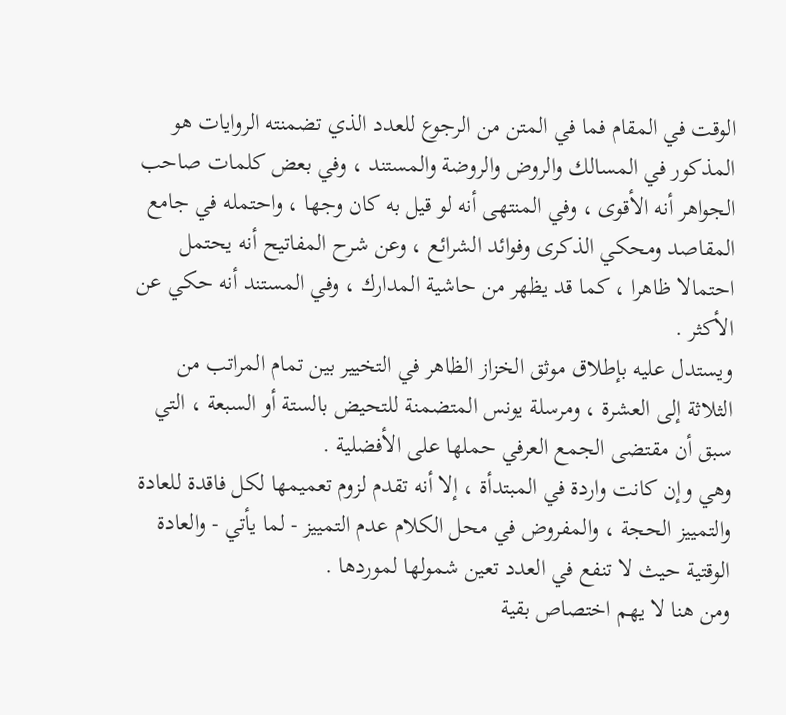الوقت في المقام فما في المتن من الرجوع للعدد الذي تضمنته الروايات هو المذكور في المسالك والروض والروضة والمستند ، وفي بعض كلمات صاحب الجواهر أنه الأقوى ، وفي المنتهى أنه لو قيل به كان وجها ، واحتمله في جامع المقاصد ومحكي الذكرى وفوائد الشرائع ، وعن شرح المفاتيح أنه يحتمل احتمالا ظاهرا ، كما قد يظهر من حاشية المدارك ، وفي المستند أنه حكي عن الأكثر .
ويستدل عليه بإطلاق موثق الخزاز الظاهر في التخيير بين تمام المراتب من الثلاثة إلى العشرة ، ومرسلة يونس المتضمنة للتحيض بالستة أو السبعة ، التي سبق أن مقتضى الجمع العرفي حملها على الأفضلية .
وهي وإن كانت واردة في المبتدأة ، إلا أنه تقدم لزوم تعميمها لكل فاقدة للعادة والتمييز الحجة ، والمفروض في محل الكلام عدم التمييز - لما يأتي - والعادة الوقتية حيث لا تنفع في العدد تعين شمولها لموردها .
ومن هنا لا يهم اختصاص بقية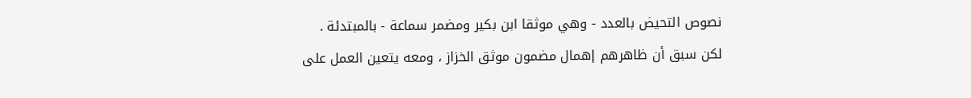نصوص التحيض بالعدد - وهي موثقا ابن بكير ومضمر سماعة - بالمبتدئة .
لكن سبق أن ظاهرهم إهمال مضمون موثق الخزاز ، ومعه يتعين العمل على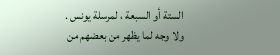الستة أو السبعة ، لمرسلة يونس .
ولا وجه لما يظهر من بعضهم من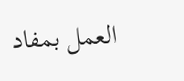العمل بمفاد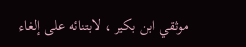موثقي ابن بكير ، لابتنائه على إلغاء